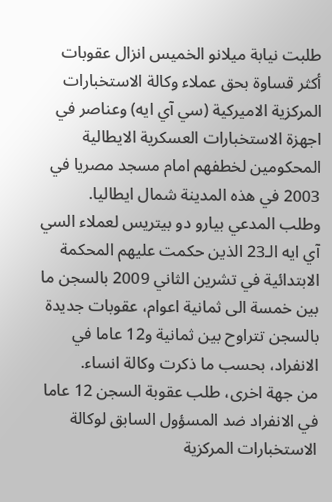طلبت نيابة ميلانو الخميس انزال عقوبات أكثر قساوة بحق عملاء وكالة الاستخبارات المركزية الاميركية (سي آي ايه) وعناصر في اجهزة الاستخبارات العسكرية الايطالية المحكومين لخطفهم امام مسجد مصريا في 2003 في هذه المدينة شمال ايطاليا.
وطلب المدعي بيارو دو بيتريس لعملاء السي آي ايه الـ23 الذين حكمت عليهم المحكمة الابتدائية في تشرين الثاني 2009 بالسجن ما بين خمسة الى ثمانية اعوام، عقوبات جديدة بالسجن تتراوح بين ثمانية و12 عاما في الانفراد، بحسب ما ذكرت وكالة انساء.
من جهة اخرى، طلب عقوبة السجن 12 عاما في الانفراد ضد المسؤول السابق لوكالة الاستخبارات المركزية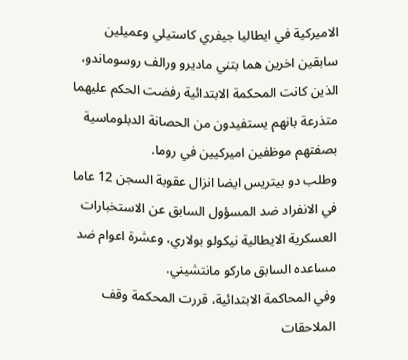الاميركية في ايطاليا جيفري كاستيلي وعميلين سابقين اخرين هما بتني ماديرو ورالف روسوماندو، الذين كانت المحكمة الابتدائية رفضت الحكم عليهما متذرعة بانهم يستفيدون من الحصانة الدبلوماسية بصفتهم موظفين اميركيين في روما.
وطلب دو بيتريس ايضا انزال عقوبة السجن 12 عاما في الانفراد ضد المسؤول السابق عن الاستخبارات العسكرية الايطالية نيكولو بولاري، وعشرة اعوام ضد مساعده السابق ماركو مانتشيني.
وفي المحاكمة الابتدائية، قررت المحكمة وقف الملاحقات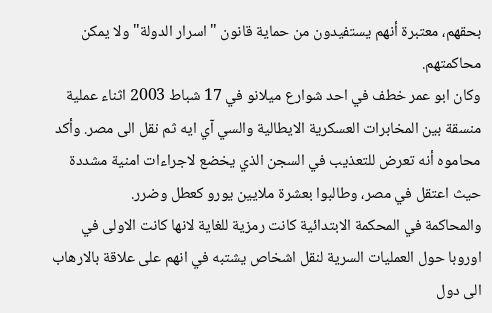بحقهم، معتبرة أنهم يستفيدون من حماية قانون "اسرار الدولة" ولا يمكن محاكمتهم.
وكان ابو عمر خطف في احد شوارع ميلانو في 17 شباط 2003 اثناء عملية منسقة بين المخابرات العسكرية الايطالية والسي آي ايه ثم نقل الى مصر. وأكد محاموه أنه تعرض للتعذيب في السجن الذي يخضع لاجراءات امنية مشددة حيث اعتقل في مصر، وطالبوا بعشرة ملايين يورو كعطل وضرر.
والمحاكمة في المحكمة الابتدائية كانت رمزية للغاية لانها كانت الاولى في اوروبا حول العمليات السرية لنقل اشخاص يشتبه في انهم على علاقة بالارهاب الى دول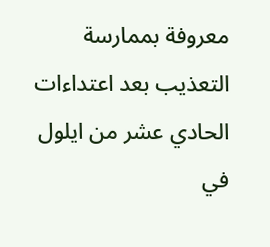معروفة بممارسة التعذيب بعد اعتداءات الحادي عشر من ايلول في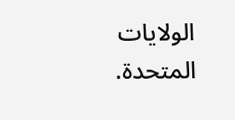الولايات المتحدة.